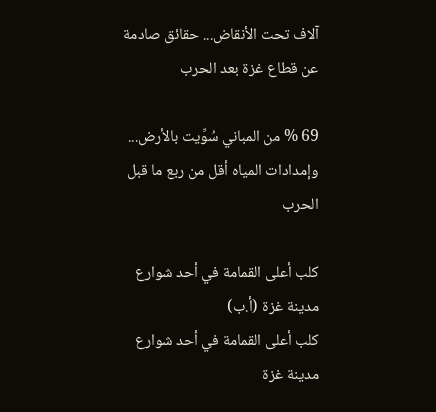آلاف تحت الأنقاض... حقائق صادمة عن قطاع غزة بعد الحرب

69 % من المباني سُوِّيت بالأرض... وإمدادات المياه أقل من ربع ما قبل الحرب

كلب أعلى القمامة في أحد شوارع مدينة غزة (أ.ب)
كلب أعلى القمامة في أحد شوارع مدينة غزة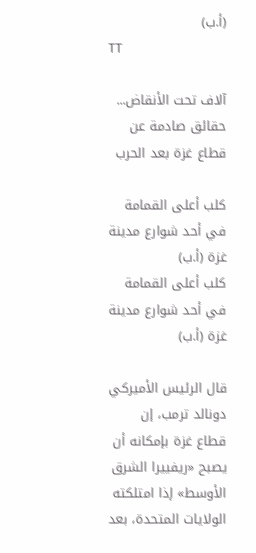(أ.ب)
TT

آلاف تحت الأنقاض... حقائق صادمة عن قطاع غزة بعد الحرب

كلب أعلى القمامة في أحد شوارع مدينة غزة (أ.ب)
كلب أعلى القمامة في أحد شوارع مدينة غزة (أ.ب)

قال الرئيس الأميركي دونالد ترمب، إن قطاع غزة بإمكانه أن يصبح «ريفييرا الشرق الأوسط» إذا امتلكته الولايات المتحدة، بعد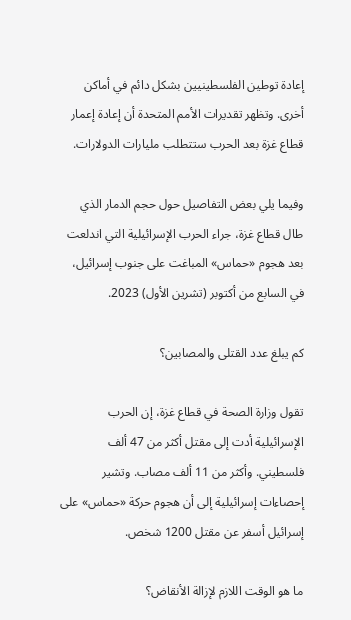إعادة توطين الفلسطينيين بشكل دائم في أماكن أخرى. وتظهر تقديرات الأمم المتحدة أن إعادة إعمار قطاع غزة بعد الحرب ستتطلب مليارات الدولارات.

وفيما يلي بعض التفاصيل حول حجم الدمار الذي طال قطاع غزة، جراء الحرب الإسرائيلية التي اندلعت بعد هجوم «حماس» المباغت على جنوب إسرائيل، في السابع من أكتوبر (تشرين الأول) 2023.

كم يبلغ عدد القتلى والمصابين؟

تقول وزارة الصحة في قطاع غزة، إن الحرب الإسرائيلية أدت إلى مقتل أكثر من 47 ألف فلسطيني. وأكثر من 11 ألف مصاب. وتشير إحصاءات إسرائيلية إلى أن هجوم حركة «حماس» على إسرائيل أسفر عن مقتل 1200 شخص.

ما هو الوقت اللازم لإزالة الأنقاض؟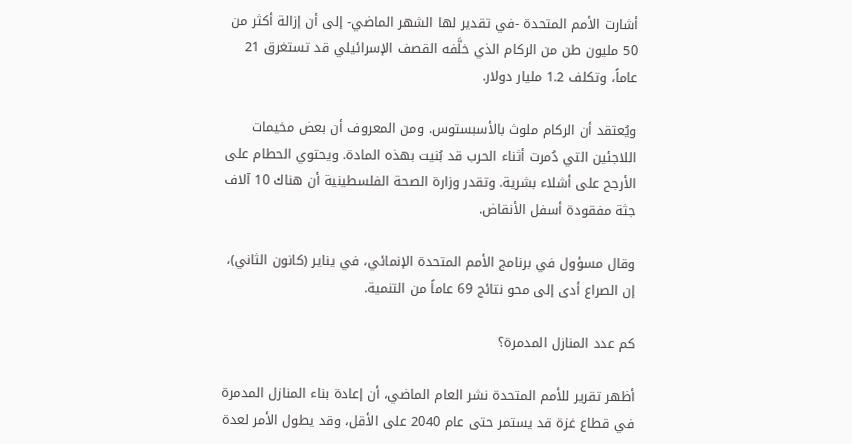أشارت الأمم المتحدة -في تقدير لها الشهر الماضي- إلى أن إزالة أكثر من 50 مليون طن من الركام الذي خلَّفه القصف الإسرائيلي قد تستغرق 21 عاماً، وتكلف 1.2 مليار دولار.

ويُعتقد أن الركام ملوث بالأسبستوس. ومن المعروف أن بعض مخيمات اللاجئين التي دُمرت أثناء الحرب قد بُنيت بهذه المادة. ويحتوي الحطام على الأرجح على أشلاء بشرية. وتقدر وزارة الصحة الفلسطينية أن هناك 10 آلاف جثة مفقودة أسفل الأنقاض.

وقال مسؤول في برنامج الأمم المتحدة الإنمائي، في يناير (كانون الثاني)، إن الصراع أدى إلى محو نتائج 69 عاماً من التنمية.

كم عدد المنازل المدمرة؟

أظهر تقرير للأمم المتحدة نشر العام الماضي، أن إعادة بناء المنازل المدمرة في قطاع غزة قد يستمر حتى عام 2040 على الأقل، وقد يطول الأمر لعدة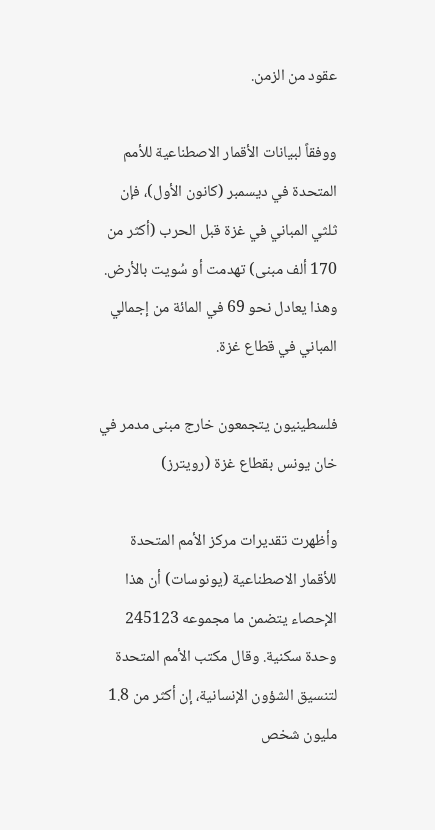عقود من الزمن.

ووفقاً لبيانات الأقمار الاصطناعية للأمم المتحدة في ديسمبر (كانون الأول)، فإن ثلثي المباني في غزة قبل الحرب (أكثر من 170 ألف مبنى) تهدمت أو سُويت بالأرض. وهذا يعادل نحو 69 في المائة من إجمالي المباني في قطاع غزة.

فلسطينيون يتجمعون خارج مبنى مدمر في خان يونس بقطاع غزة (رويترز)

وأظهرت تقديرات مركز الأمم المتحدة للأقمار الاصطناعية (يونوسات) أن هذا الإحصاء يتضمن ما مجموعه 245123 وحدة سكنية. وقال مكتب الأمم المتحدة لتنسيق الشؤون الإنسانية، إن أكثر من 1.8 مليون شخص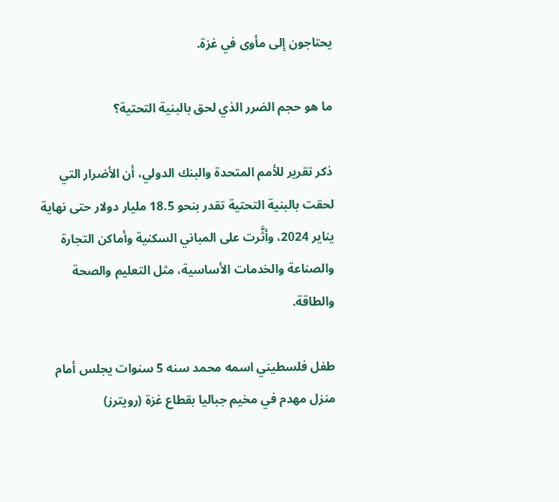يحتاجون إلى مأوى في غزة.

ما هو حجم الضرر الذي لحق بالبنية التحتية؟

ذكر تقرير للأمم المتحدة والبنك الدولي، أن الأضرار التي لحقت بالبنية التحتية تقدر بنحو 18.5 مليار دولار حتى نهاية يناير 2024، وأثَّرت على المباني السكنية وأماكن التجارة والصناعة والخدمات الأساسية، مثل التعليم والصحة والطاقة.

طفل فلسطيني اسمه محمد سنه 5 سنوات يجلس أمام منزل مهدم في مخيم جباليا بقطاع غزة (رويترز)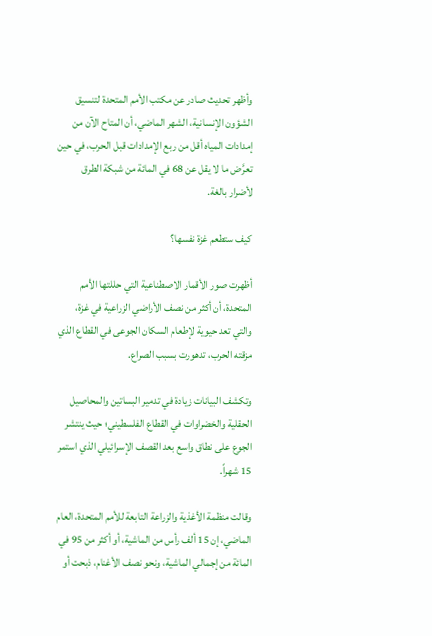وأظهر تحديث صادر عن مكتب الأمم المتحدة لتنسيق الشؤون الإنسانية، الشهر الماضي، أن المتاح الآن من إمدادات المياه أقل من ربع الإمدادات قبل الحرب، في حين تعرَّض ما لا يقل عن 68 في المائة من شبكة الطرق لأضرار بالغة.

كيف ستطعم غزة نفسها؟

أظهرت صور الأقمار الاصطناعية التي حللتها الأمم المتحدة، أن أكثر من نصف الأراضي الزراعية في غزة، والتي تعد حيوية لإطعام السكان الجوعى في القطاع الذي مزقته الحرب، تدهورت بسبب الصراع.

وتكشف البيانات زيادة في تدمير البساتين والمحاصيل الحقلية والخضراوات في القطاع الفلسطيني؛ حيث ينتشر الجوع على نطاق واسع بعد القصف الإسرائيلي الذي استمر 15 شهراً.

وقالت منظمة الأغذية والزراعة التابعة للأمم المتحدة، العام الماضي، إن 15 ألف رأس من الماشية، أو أكثر من 95 في المائة من إجمالي الماشية، ونحو نصف الأغنام، ذبحت أو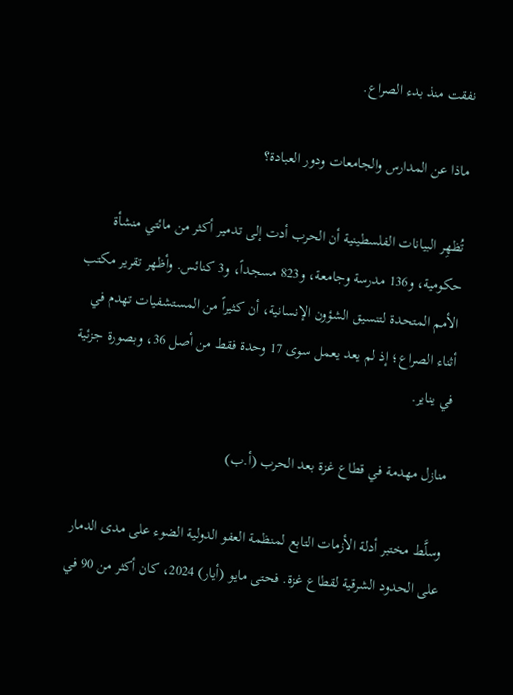نفقت منذ بدء الصراع.

ماذا عن المدارس والجامعات ودور العبادة؟

تُظهِر البيانات الفلسطينية أن الحرب أدت إلى تدمير أكثر من مائتي منشأة حكومية، و136 مدرسة وجامعة، و823 مسجداً، و3 كنائس. وأظهر تقرير مكتب الأمم المتحدة لتنسيق الشؤون الإنسانية، أن كثيراً من المستشفيات تهدم في أثناء الصراع؛ إذ لم يعد يعمل سوى 17 وحدة فقط من أصل 36، وبصورة جزئية في يناير.

منازل مهدمة في قطاع غزة بعد الحرب (أ.ب)

وسلَّط مختبر أدلة الأزمات التابع لمنظمة العفو الدولية الضوء على مدى الدمار على الحدود الشرقية لقطاع غزة. فحتى مايو (أيار) 2024، كان أكثر من 90 في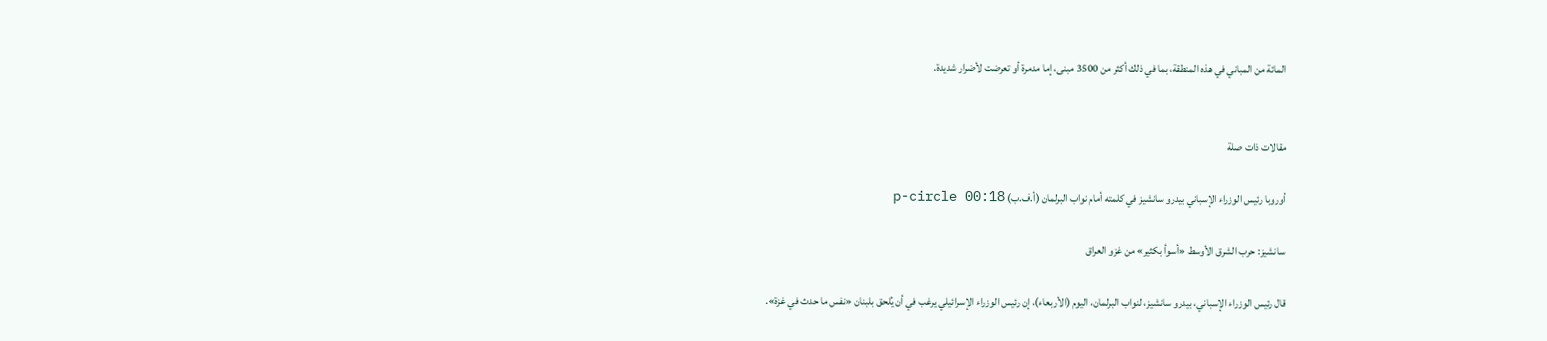المائة من المباني في هذه المنطقة، بما في ذلك أكثر من 3500 مبنى، إما مدمرة أو تعرضت لأضرار شديدة.


مقالات ذات صلة

أوروبا رئيس الوزراء الإسباني بيدرو سانشيز في كلمته أمام نواب البرلمان (أ.ف.ب) p-circle 00:18

سانشيز: حرب الشرق الأوسط «أسوأ بكثير» من غزو العراق

قال رئيس الوزراء الإسباني، بيدرو سانشيز، لنواب البرلمان، اليوم (الأربعاء)، إن رئيس الوزراء الإسرائيلي يرغب في أن يُلحق بلبنان «نفس ما حدث في غزة».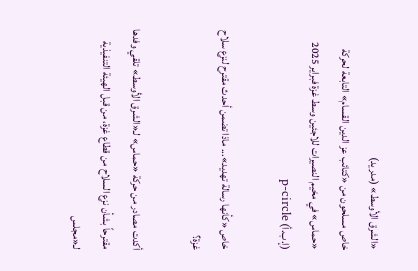«الشرق الأوسط» (مدريد)
خاص مسلحون من «كتائب عز الدين القسام» التابعة لحركة «حماس» في مخيم النصيرات للاجئين وسط غزة فبراير 2025 (إ.ب.أ) p-circle

خاص «كأنها رسالة تهديد»... ماذا تضمن أحدث مقترح لنزع سلاح غزة؟

أكدت مصادر من حركة «حماس» لـ«الشرق الأوسط» تلقي وفدها مقترحاً بشأن نزع السلاح من قطاع غزة، من قبل الهيئة التنفيذية لـ«مجلس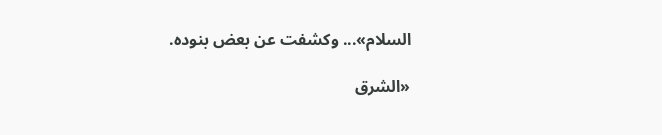السلام»... وكشفت عن بعض بنوده.

«الشرق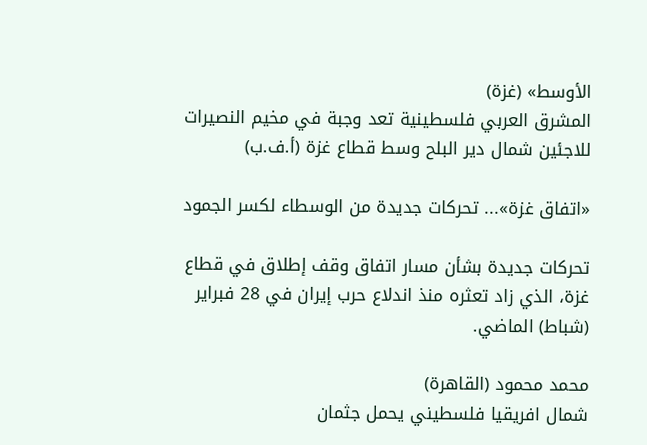الأوسط» (غزة)
المشرق العربي فلسطينية تعد وجبة في مخيم النصيرات للاجئين شمال دير البلح وسط قطاع غزة (أ.ف.ب)

«اتفاق غزة»... تحركات جديدة من الوسطاء لكسر الجمود

تحركات جديدة بشأن مسار اتفاق وقف إطلاق في قطاع غزة، الذي زاد تعثره منذ اندلاع حرب إيران في 28 فبراير (شباط) الماضي.

محمد محمود (القاهرة)
شمال افريقيا فلسطيني يحمل جثمان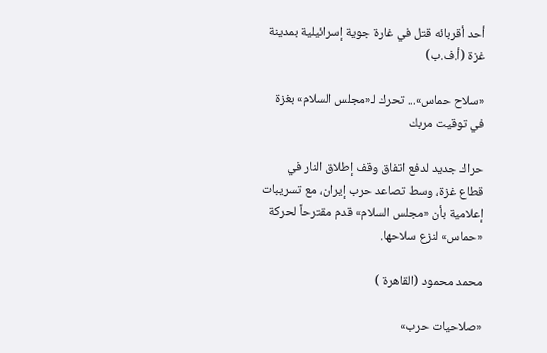أحد أقربائه قتل في غارة جوية إسرائيلية بمدينة غزة (أ.ف.ب)

«سلاح حماس»... تحرك لـ«مجلس السلام» بغزة في توقيت مربك

حراك جديد لدفع اتفاق وقف إطلاق النار في قطاع غزة، وسط تصاعد حرب إيران، مع تسريبات إعلامية بأن «مجلس السلام» قدم مقترحاً لحركة «حماس» لنزع سلاحها.

محمد محمود (القاهرة )

«صلاحيات حرب»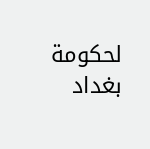لحكومة بغداد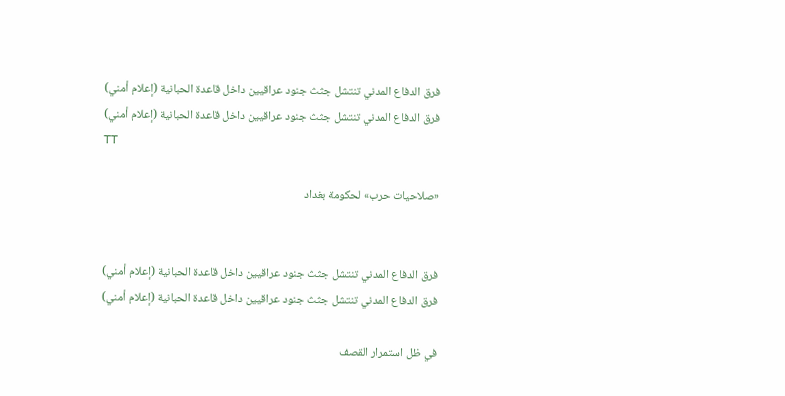فرق الدفاع المدني تنتشل جثث جنود عراقيين داخل قاعدة الحبانية (إعلام أمني)
فرق الدفاع المدني تنتشل جثث جنود عراقيين داخل قاعدة الحبانية (إعلام أمني)
TT

«صلاحيات حرب» لحكومة بغداد


فرق الدفاع المدني تنتشل جثث جنود عراقيين داخل قاعدة الحبانية (إعلام أمني)
فرق الدفاع المدني تنتشل جثث جنود عراقيين داخل قاعدة الحبانية (إعلام أمني)

في ظل استمرار القصف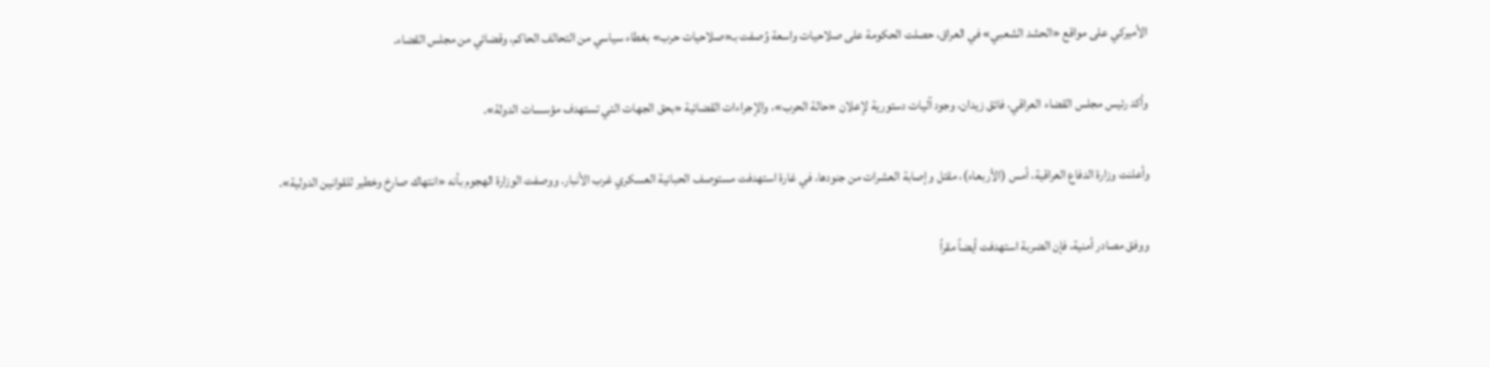الأميركي على مواقع «الحشد الشعبي» في العراق، حصلت الحكومة على صلاحيات واسعة وُصفت بـ«صلاحيات حرب» بغطاء سياسي من التحالف الحاكم، وقضائي من مجلس القضاء.

وأكد رئيس مجلس القضاء العراقي، فائق زيدان، وجود آليات دستورية لإعلان «حالة الحرب»، والإجراءات القضائية «بحق الجهات التي تستهدف مؤسسات الدولة».

وأعلنت وزارة الدفاع العراقية، أمس (الأربعاء)، مقتل وإصابة العشرات من جنودها، في غارة استهدفت مستوصف الحبانية العسكري غرب الأنبار. ووصفت الوزارة الهجوم بأنه «انتهاك صارخ وخطير للقوانين الدولية».

ووفق مصادر أمنية، فإن الضربة استهدفت أيضاً مقراً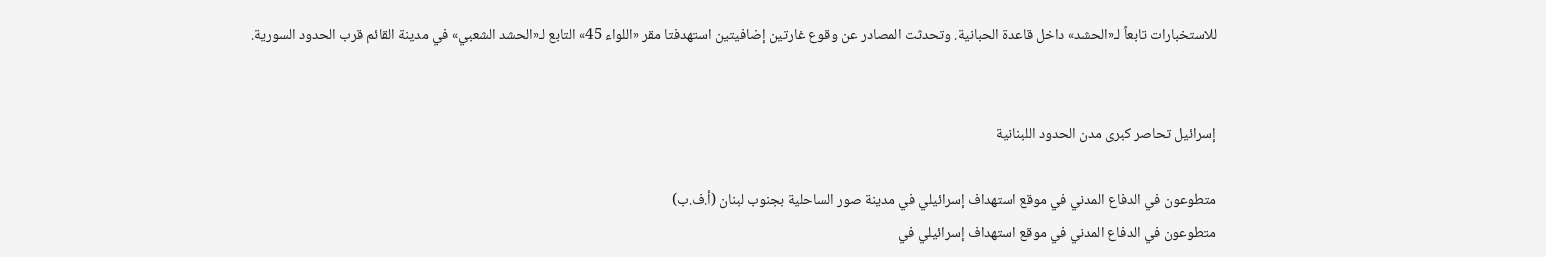للاستخبارات تابعاً لـ«الحشد» داخل قاعدة الحبانية. وتحدثت المصادر عن وقوع غارتين إضافيتين استهدفتا مقر «اللواء 45» التابع لـ«الحشد الشعبي» في مدينة القائم قرب الحدود السورية.


إسرائيل تحاصر كبرى مدن الحدود اللبنانية

متطوعون في الدفاع المدني في موقع استهداف إسرائيلي في مدينة صور الساحلية بجنوب لبنان (أ.ف.ب)
متطوعون في الدفاع المدني في موقع استهداف إسرائيلي في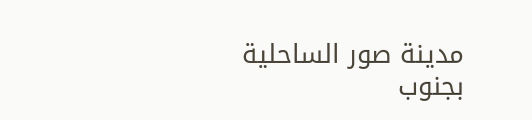مدينة صور الساحلية بجنوب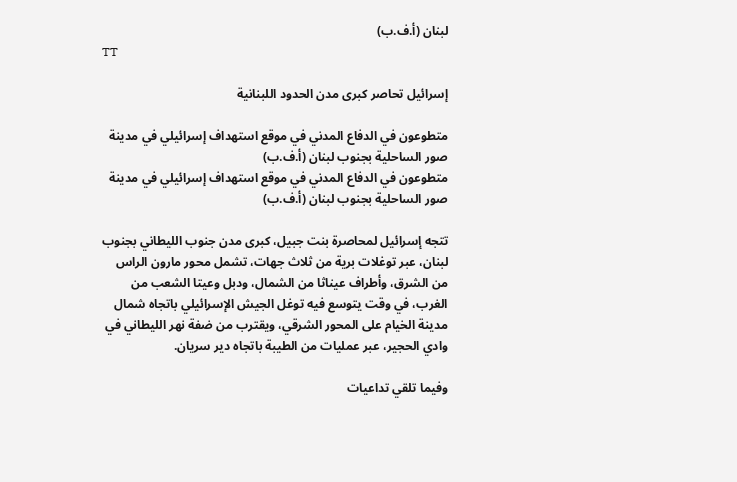لبنان (أ.ف.ب)
TT

إسرائيل تحاصر كبرى مدن الحدود اللبنانية

متطوعون في الدفاع المدني في موقع استهداف إسرائيلي في مدينة صور الساحلية بجنوب لبنان (أ.ف.ب)
متطوعون في الدفاع المدني في موقع استهداف إسرائيلي في مدينة صور الساحلية بجنوب لبنان (أ.ف.ب)

تتجه إسرائيل لمحاصرة بنت جبيل، كبرى مدن جنوب الليطاني بجنوب لبنان، عبر توغلات برية من ثلاث جهات، تشمل محور مارون الراس من الشرق، وأطراف عيناثا من الشمال، ودبل وعيتا الشعب من الغرب، في وقت يتوسع فيه توغل الجيش الإسرائيلي باتجاه شمال مدينة الخيام على المحور الشرقي، ويقترب من ضفة نهر الليطاني في وادي الحجير، عبر عمليات من الطيبة باتجاه دير سريان.

وفيما تلقي تداعيات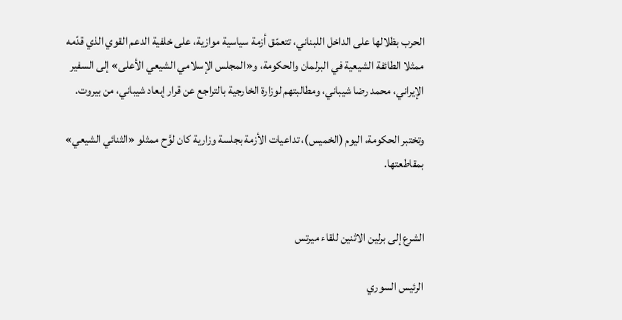الحرب بظلالها على الداخل اللبناني، تتعمّق أزمة سياسية موازية، على خلفية الدعم القوي الذي قدّمه ممثلا الطائفة الشيعية في البرلمان والحكومة، و«المجلس الإسلامي الشيعي الأعلى» إلى السفير الإيراني، محمد رضا شيباني، ومطالبتهم لوزارة الخارجية بالتراجع عن قرار إبعاد شيباني، من بيروت.

وتختبر الحكومة، اليوم (الخميس)، تداعيات الأزمة بجلسة وزارية كان لوَّح ممثلو «الثنائي الشيعي» بمقاطعتها.


الشرع إلى برلين الاثنين للقاء ميرتس

الرئيس السوري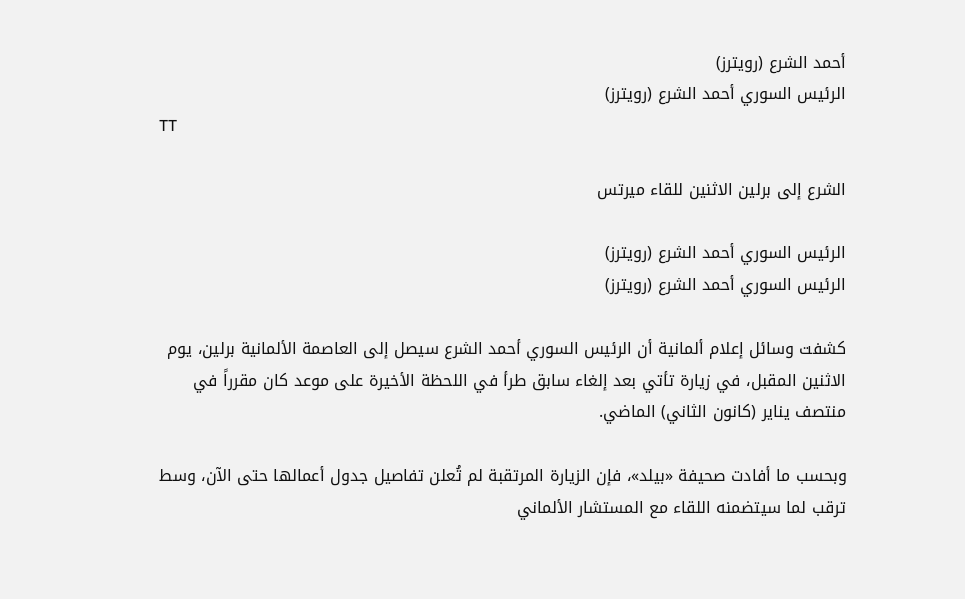أحمد الشرع (رويترز)
الرئيس السوري أحمد الشرع (رويترز)
TT

الشرع إلى برلين الاثنين للقاء ميرتس

الرئيس السوري أحمد الشرع (رويترز)
الرئيس السوري أحمد الشرع (رويترز)

كشفت وسائل إعلام ألمانية أن الرئيس السوري أحمد الشرع سيصل إلى العاصمة الألمانية برلين، يوم الاثنين المقبل، في زيارة تأتي بعد إلغاء سابق طرأ في اللحظة الأخيرة على موعد كان مقرراً في منتصف يناير (كانون الثاني) الماضي.

وبحسب ما أفادت صحيفة «بيلد»، فإن الزيارة المرتقبة لم تُعلن تفاصيل جدول أعمالها حتى الآن، وسط ترقب لما سيتضمنه اللقاء مع المستشار الألماني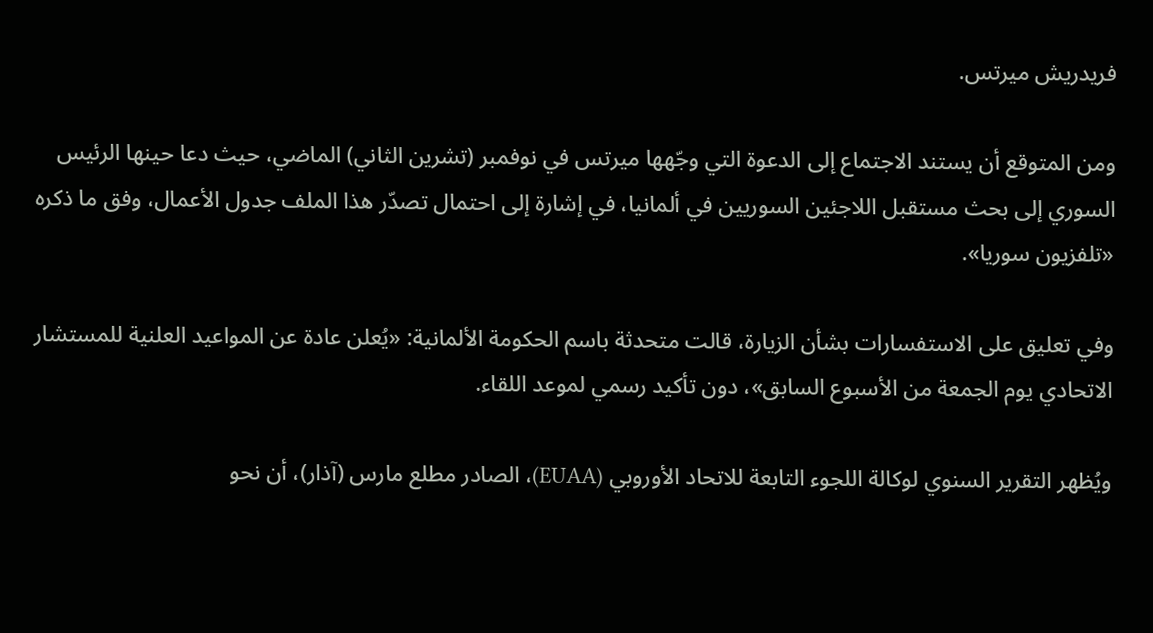فريدريش ميرتس.

ومن المتوقع أن يستند الاجتماع إلى الدعوة التي وجّهها ميرتس في نوفمبر (تشرين الثاني) الماضي، حيث دعا حينها الرئيس السوري إلى بحث مستقبل اللاجئين السوريين في ألمانيا، في إشارة إلى احتمال تصدّر هذا الملف جدول الأعمال، وفق ما ذكره «تلفزيون سوريا».

وفي تعليق على الاستفسارات بشأن الزيارة، قالت متحدثة باسم الحكومة الألمانية: «يُعلن عادة عن المواعيد العلنية للمستشار الاتحادي يوم الجمعة من الأسبوع السابق»، دون تأكيد رسمي لموعد اللقاء.

ويُظهر التقرير السنوي لوكالة اللجوء التابعة للاتحاد الأوروبي (EUAA)، الصادر مطلع مارس (آذار)، أن نحو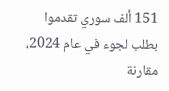151 ألف سوري تقدموا بطلب لجوء في عام 2024، مقارنة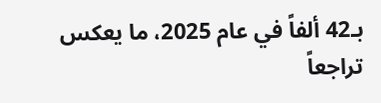بـ42 ألفاً في عام 2025، ما يعكس تراجعاً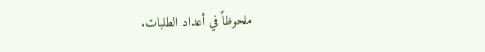ملحوظاً في أعداد الطلبات.